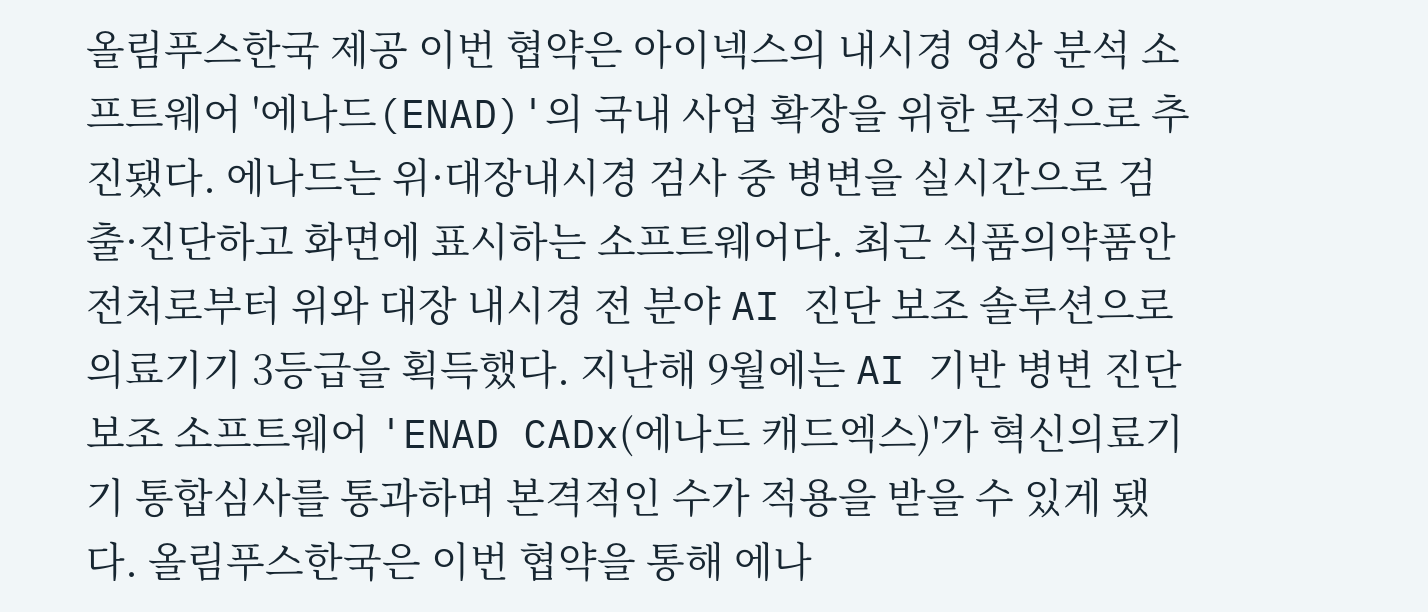올림푸스한국 제공 이번 협약은 아이넥스의 내시경 영상 분석 소프트웨어 '에나드(ENAD)'의 국내 사업 확장을 위한 목적으로 추진됐다. 에나드는 위·대장내시경 검사 중 병변을 실시간으로 검출·진단하고 화면에 표시하는 소프트웨어다. 최근 식품의약품안전처로부터 위와 대장 내시경 전 분야 AI 진단 보조 솔루션으로 의료기기 3등급을 획득했다. 지난해 9월에는 AI 기반 병변 진단 보조 소프트웨어 'ENAD CADx(에나드 캐드엑스)'가 혁신의료기기 통합심사를 통과하며 본격적인 수가 적용을 받을 수 있게 됐다. 올림푸스한국은 이번 협약을 통해 에나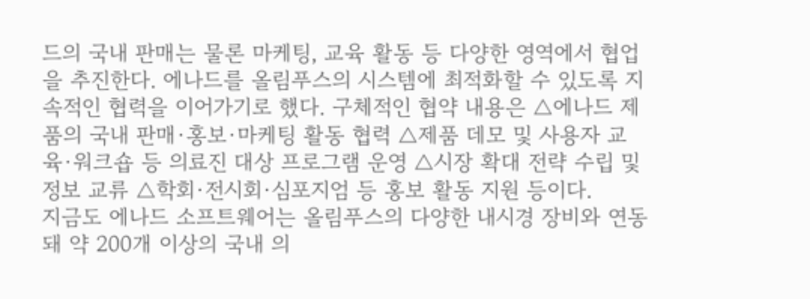드의 국내 판매는 물론 마케팅, 교육 활동 등 다양한 영역에서 협업을 추진한다. 에나드를 올림푸스의 시스템에 최적화할 수 있도록 지속적인 협력을 이어가기로 했다. 구체적인 협약 내용은 △에나드 제품의 국내 판매·홍보·마케팅 활동 협력 △제품 데모 및 사용자 교육·워크숍 등 의료진 대상 프로그램 운영 △시장 확대 전략 수립 및 정보 교류 △학회·전시회·심포지엄 등 홍보 활동 지원 등이다.
지금도 에나드 소프트웨어는 올림푸스의 다양한 내시경 장비와 연동돼 약 200개 이상의 국내 의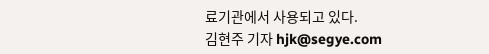료기관에서 사용되고 있다.
김현주 기자 hjk@segye.com